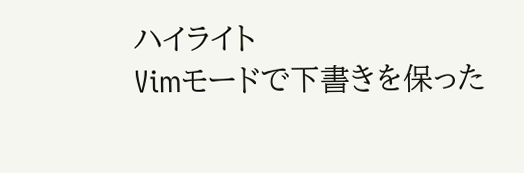ハイライト
Vimモードで下書きを保った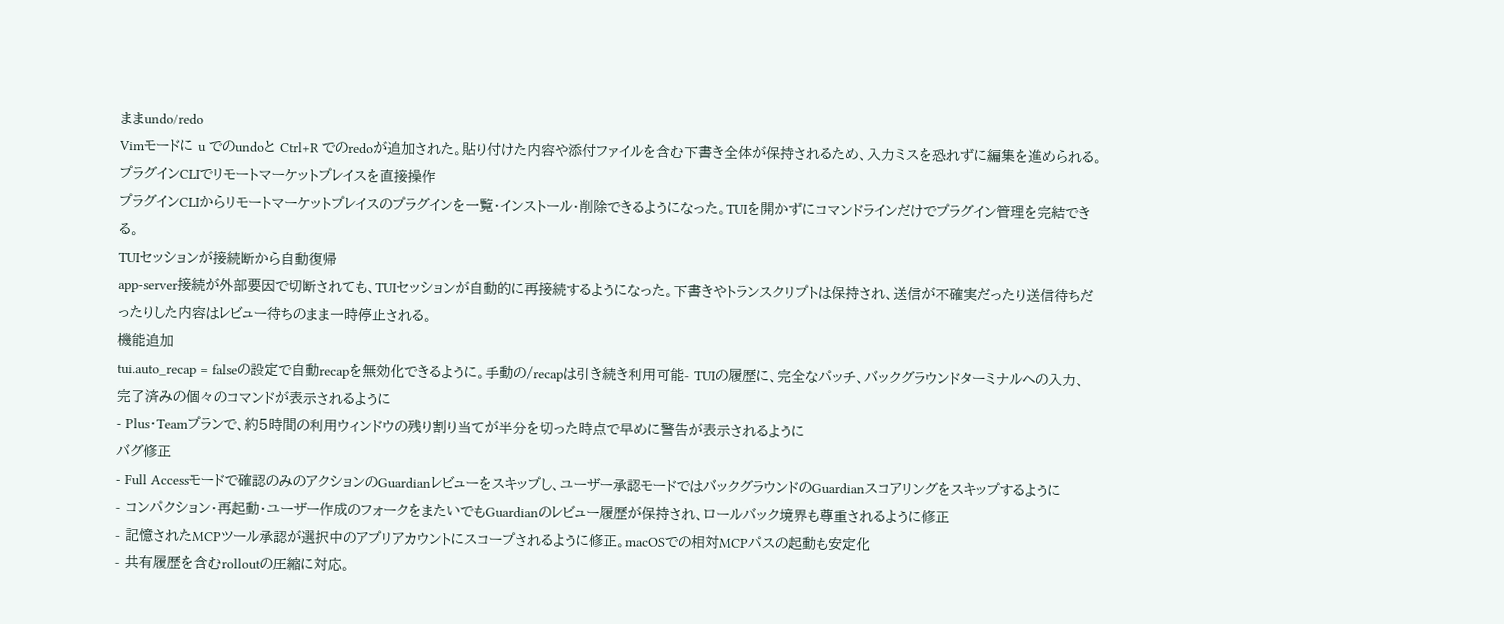ままundo/redo
Vimモードに u でのundoと Ctrl+R でのredoが追加された。貼り付けた内容や添付ファイルを含む下書き全体が保持されるため、入力ミスを恐れずに編集を進められる。
プラグインCLIでリモートマーケットプレイスを直接操作
プラグインCLIからリモートマーケットプレイスのプラグインを一覧・インストール・削除できるようになった。TUIを開かずにコマンドラインだけでプラグイン管理を完結できる。
TUIセッションが接続断から自動復帰
app-server接続が外部要因で切断されても、TUIセッションが自動的に再接続するようになった。下書きやトランスクリプトは保持され、送信が不確実だったり送信待ちだったりした内容はレビュー待ちのまま一時停止される。
機能追加
tui.auto_recap = falseの設定で自動recapを無効化できるように。手動の/recapは引き続き利用可能- TUIの履歴に、完全なパッチ、バックグラウンドターミナルへの入力、完了済みの個々のコマンドが表示されるように
- Plus・Teamプランで、約5時間の利用ウィンドウの残り割り当てが半分を切った時点で早めに警告が表示されるように
バグ修正
- Full Accessモードで確認のみのアクションのGuardianレビューをスキップし、ユーザー承認モードではバックグラウンドのGuardianスコアリングをスキップするように
- コンパクション・再起動・ユーザー作成のフォークをまたいでもGuardianのレビュー履歴が保持され、ロールバック境界も尊重されるように修正
- 記憶されたMCPツール承認が選択中のアプリアカウントにスコープされるように修正。macOSでの相対MCPパスの起動も安定化
- 共有履歴を含むrolloutの圧縮に対応。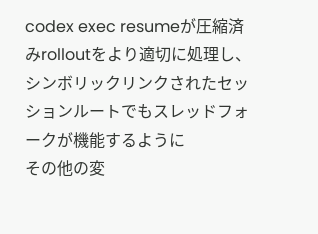codex exec resumeが圧縮済みrolloutをより適切に処理し、シンボリックリンクされたセッションルートでもスレッドフォークが機能するように
その他の変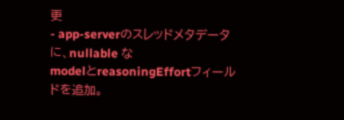更
- app-serverのスレッドメタデータに、nullable な
modelとreasoningEffortフィールドを追加。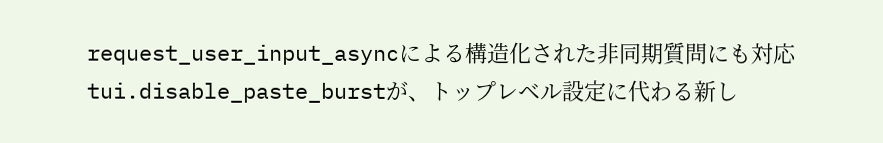request_user_input_asyncによる構造化された非同期質問にも対応 tui.disable_paste_burstが、トップレベル設定に代わる新し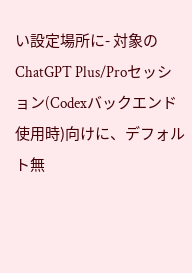い設定場所に- 対象のChatGPT Plus/Proセッション(Codexバックエンド使用時)向けに、デフォルト無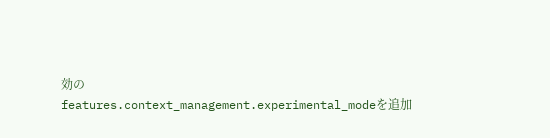効の
features.context_management.experimental_modeを追加